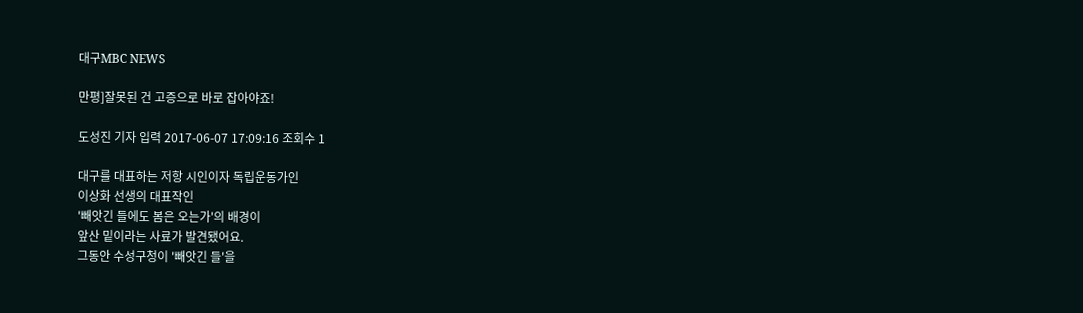대구MBC NEWS

만평]잘못된 건 고증으로 바로 잡아야죠!

도성진 기자 입력 2017-06-07 17:09:16 조회수 1

대구를 대표하는 저항 시인이자 독립운동가인
이상화 선생의 대표작인
'빼앗긴 들에도 봄은 오는가'의 배경이
앞산 밑이라는 사료가 발견됐어요.
그동안 수성구청이 '빼앗긴 들'을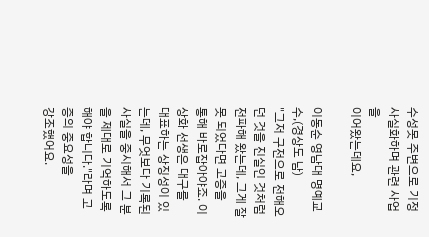수성못 주변으로 기정사실화하며 관련 사업을
이어왔는데요,

이동순 영남대 명예교수,(경상도 남)
"그저 구전으로 전해오던 것을 진실인 것처럼
전파해 왔는데, 그게 잘못 되었다면 고증을
통해 바로잡아야죠. 이상화 선생은 대구를
대표하는 상징성이 있는데, 무엇보다 기록된
사실을 중시해서 그 분을 제대로 기억하도록
해야 합니다."라며 고증의 중요성을
강조했어요.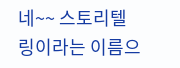네~~ 스토리텔링이라는 이름으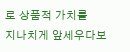로 상품적 가치를
지나치게 앞세우다보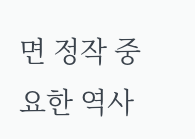면 정작 중요한 역사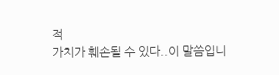적
가치가 훼손될 수 있다..이 말씀입니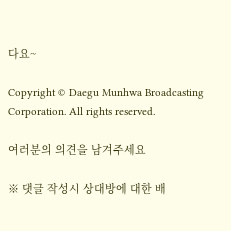다요~

Copyright © Daegu Munhwa Broadcasting Corporation. All rights reserved.

여러분의 의견을 남겨주세요

※ 댓글 작성시 상대방에 대한 배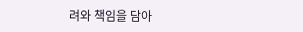려와 책임을 담아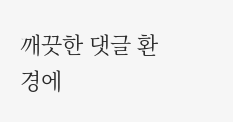깨끗한 댓글 환경에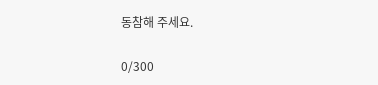동참해 주세요.

0/300